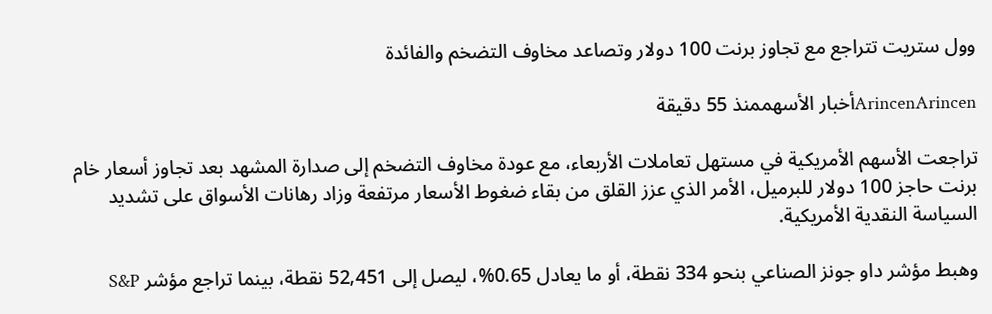وول ستريت تتراجع مع تجاوز برنت 100 دولار وتصاعد مخاوف التضخم والفائدة

ArincenArincenأخبار الأسهممنذ 55 دقيقة

تراجعت الأسهم الأمريكية في مستهل تعاملات الأربعاء، مع عودة مخاوف التضخم إلى صدارة المشهد بعد تجاوز أسعار خام برنت حاجز 100 دولار للبرميل، الأمر الذي عزز القلق من بقاء ضغوط الأسعار مرتفعة وزاد رهانات الأسواق على تشديد السياسة النقدية الأمريكية.

وهبط مؤشر داو جونز الصناعي بنحو 334 نقطة، أو ما يعادل 0.65%، ليصل إلى 52,451 نقطة، بينما تراجع مؤشر S&P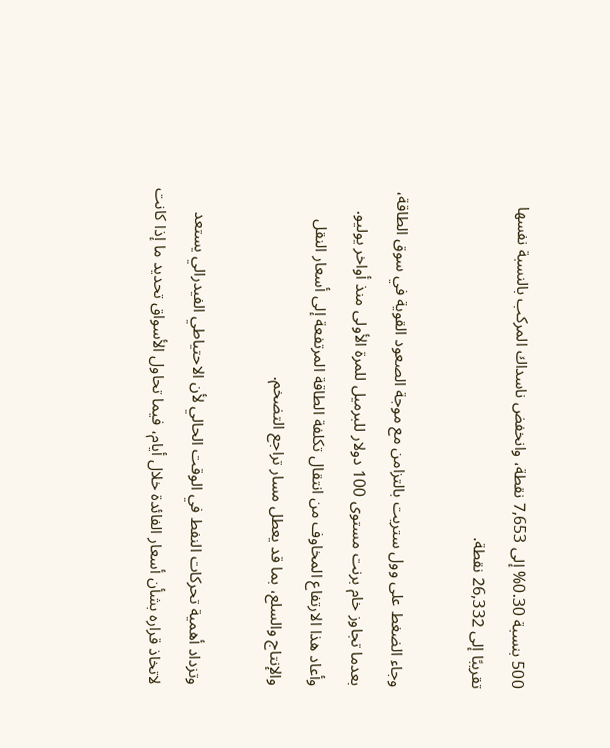500 بنسبة 0.30% إلى 7,653 نقطة، وانخفض ناسداك المركب بالنسبة نفسها تقريبًا إلى 26,332 نقطة.

وجاء الضغط على وول ستريت بالتزامن مع موجة الصعود القوية في سوق الطاقة، بعدما تجاوز خام برنت مستوى 100 دولار للبرميل للمرة الأولى منذ أواخر يوليو. وأعاد هذا الارتفاع المخاوف من انتقال تكلفة الطاقة المرتفعة إلى أسعار النقل والإنتاج والسلع، بما قد يعطل مسار تراجع التضخم.

وتزداد أهمية تحركات النفط في الوقت الحالي لأن الاحتياطي الفيدرالي يستعد لاتخاذ قراره بشأن أسعار الفائدة خلال أيام، فيما تحاول الأسواق تحديد ما إذا كانت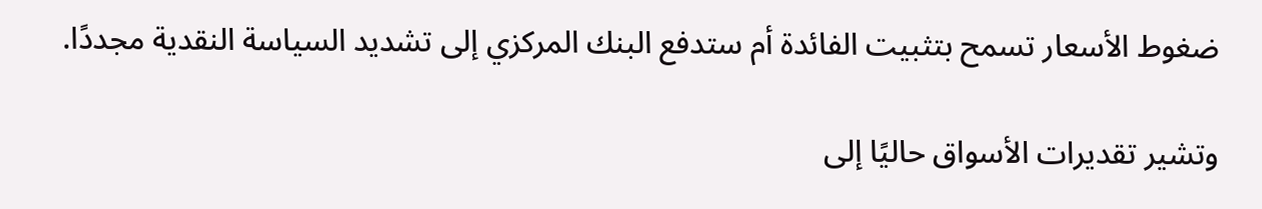ضغوط الأسعار تسمح بتثبيت الفائدة أم ستدفع البنك المركزي إلى تشديد السياسة النقدية مجددًا.

وتشير تقديرات الأسواق حاليًا إلى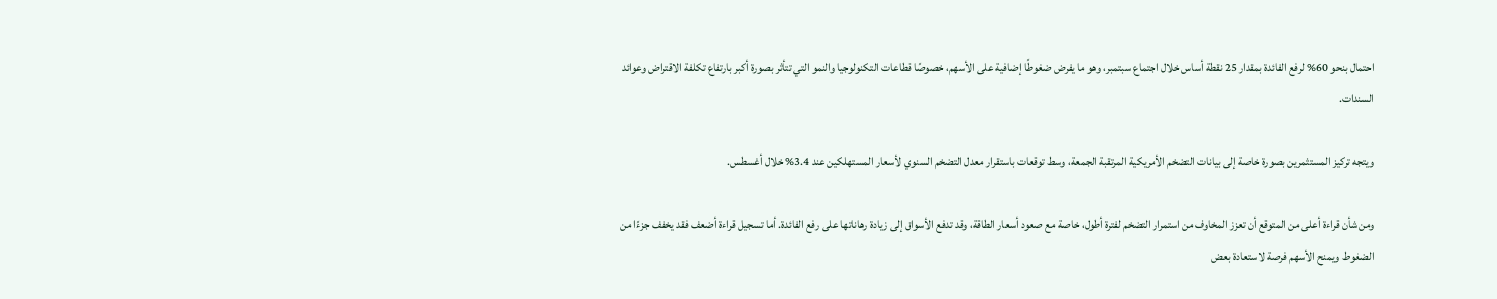احتمال بنحو 60% لرفع الفائدة بمقدار 25 نقطة أساس خلال اجتماع سبتمبر، وهو ما يفرض ضغوطًا إضافية على الأسهم، خصوصًا قطاعات التكنولوجيا والنمو التي تتأثر بصورة أكبر بارتفاع تكلفة الاقتراض وعوائد السندات.

ويتجه تركيز المستثمرين بصورة خاصة إلى بيانات التضخم الأمريكية المرتقبة الجمعة، وسط توقعات باستقرار معدل التضخم السنوي لأسعار المستهلكين عند 3.4% خلال أغسطس.

ومن شأن قراءة أعلى من المتوقع أن تعزز المخاوف من استمرار التضخم لفترة أطول، خاصة مع صعود أسعار الطاقة، وقد تدفع الأسواق إلى زيادة رهاناتها على رفع الفائدة. أما تسجيل قراءة أضعف فقد يخفف جزءًا من الضغوط ويمنح الأسهم فرصة لاستعادة بعض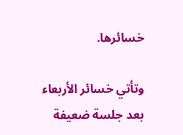خسائرها.

وتأتي خسائر الأربعاء بعد جلسة ضعيفة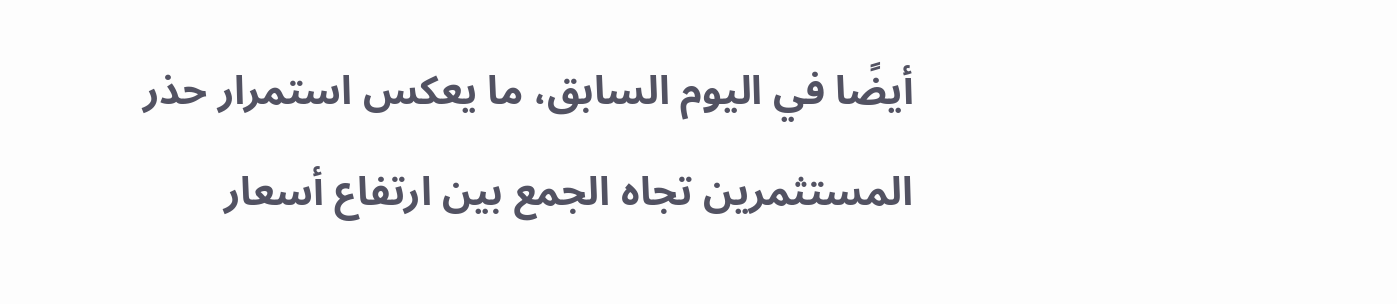أيضًا في اليوم السابق، ما يعكس استمرار حذر المستثمرين تجاه الجمع بين ارتفاع أسعار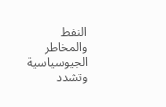النفط والمخاطر الجيوسياسية وتشدد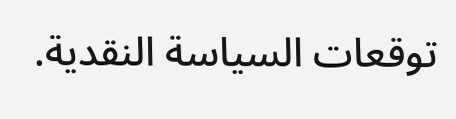توقعات السياسة النقدية.